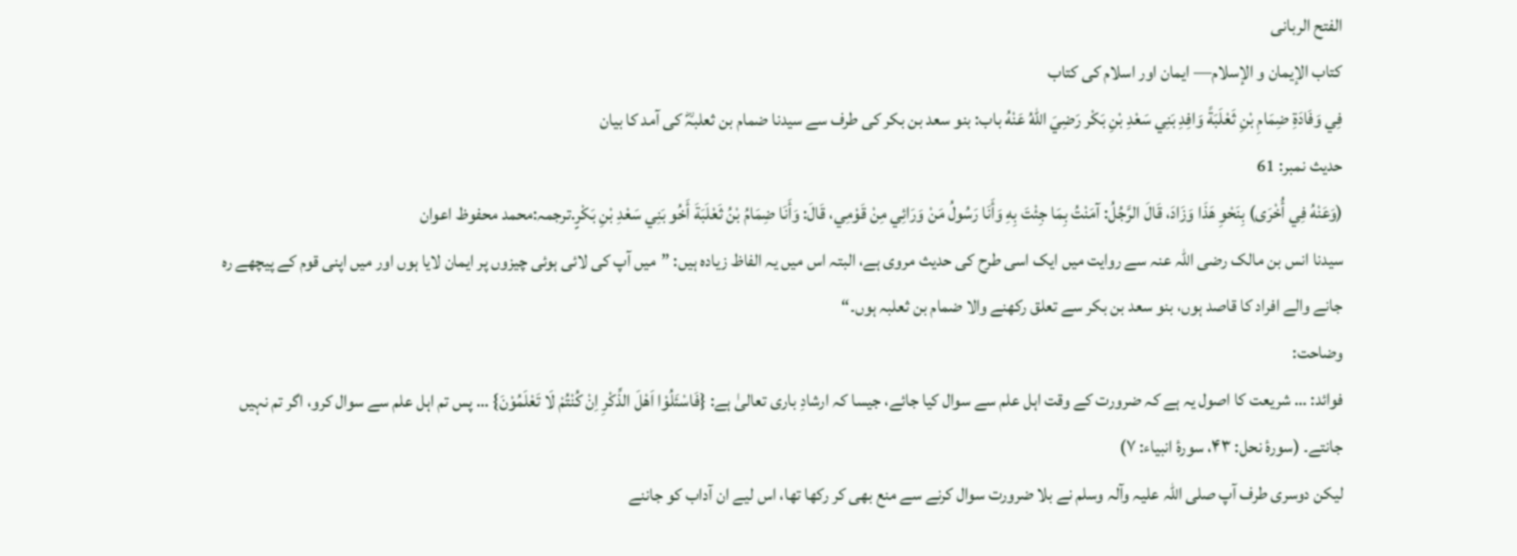الفتح الربانی
كتاب الإيمان و الإسلام— ایمان اور اسلام کی کتاب
فِي وَفَادَةِ ضِمَامِ بْنِ ثَعْلَبَةً وَافِدِ بَنِي سَعْدِ بْنِ بَكْر رَضِيَ اللهُ عَنْهُ باب: بنو سعد بن بکر کی طرف سے سیدنا ضمام بن ثعلبہؓ کی آمد کا بیان
حدیث نمبر: 61
(وَعَنْهُ فِي أُخْرَى) بِنَحْوِ هَذَا وَزَادَ، قَالَ الرَّجُلُ: آمَنْتُ بِمَا جِئْتَ بِهِ وَأَنَا رَسُولُ مَنْ وَرَائِي مِنْ قَوْمِي، قَالَ: وَأَنَا ضِمَامُ بْنُ ثَعْلَبَةَ أَخُو بَنِي سَعْدِ بْنِ بَكْرٍ.ترجمہ:محمد محفوظ اعوان
سیدنا انس بن مالک رضی اللہ عنہ سے روایت میں ایک اسی طرح کی حدیث مروی ہے، البتہ اس میں یہ الفاظ زیادہ ہیں: ”میں آپ کی لائی ہوئی چیزوں پر ایمان لایا ہوں اور میں اپنی قوم کے پیچھے رہ جانے والے افراد کا قاصد ہوں، بنو سعد بن بکر سے تعلق رکھنے والا ضمام بن ثعلبہ ہوں۔“
وضاحت:
فوائد: … شریعت کا اصول یہ ہے کہ ضرورت کے وقت اہل علم سے سوال کیا جائے، جیسا کہ ارشادِ باری تعالیٰ ہے: {فَاسْئَلُوْا اَھْلَ الذِّکْرِ اِنْ کُنْتُمْ لَا تَعْلَمُوْنَ} … پس تم اہل علم سے سوال کرو، اگر تم نہیں جانتے۔ (سورۂ نحل: ۴۳، سورۂ انبیاء: ۷)
لیکن دوسری طرف آپ صلی اللہ علیہ وآلہ وسلم نے بلا ضرورت سوال کرنے سے منع بھی کر رکھا تھا، اس لیے ان آداب کو جاننے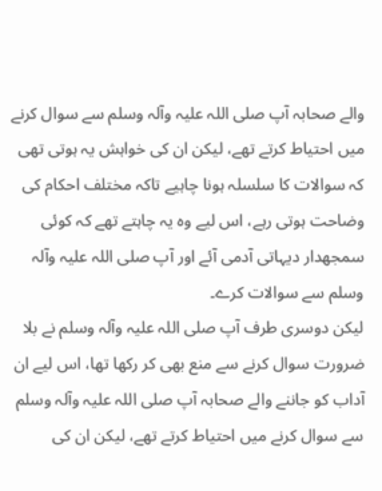والے صحابہ آپ صلی اللہ علیہ وآلہ وسلم سے سوال کرنے میں احتیاط کرتے تھے، لیکن ان کی خواہش یہ ہوتی تھی کہ سوالات کا سلسلہ ہونا چاہیے تاکہ مختلف احکام کی وضاحت ہوتی رہے، اس لیے وہ یہ چاہتے تھے کہ کوئی سمجھدار دیہاتی آدمی آئے اور آپ صلی اللہ علیہ وآلہ وسلم سے سوالات کرے۔
لیکن دوسری طرف آپ صلی اللہ علیہ وآلہ وسلم نے بلا ضرورت سوال کرنے سے منع بھی کر رکھا تھا، اس لیے ان آداب کو جاننے والے صحابہ آپ صلی اللہ علیہ وآلہ وسلم سے سوال کرنے میں احتیاط کرتے تھے، لیکن ان کی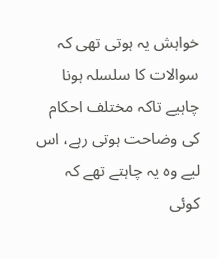خواہش یہ ہوتی تھی کہ سوالات کا سلسلہ ہونا چاہیے تاکہ مختلف احکام کی وضاحت ہوتی رہے، اس لیے وہ یہ چاہتے تھے کہ کوئی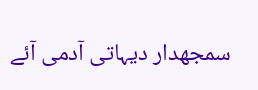سمجھدار دیہاتی آدمی آئے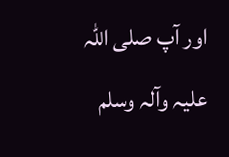اور آپ صلی اللہ علیہ وآلہ وسلم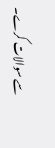سے سوالات کرے۔